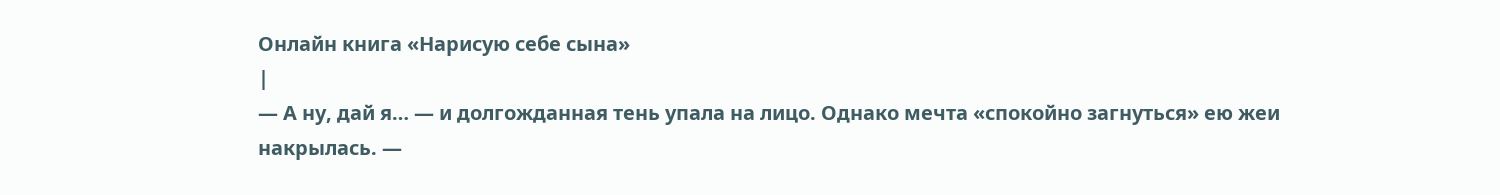Онлайн книга «Нарисую себе сына»
|
— А ну, дай я… — и долгожданная тень упала на лицо. Однако мечта «спокойно загнуться» ею жеи накрылась. —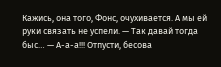Кажись, она того, Фонс, очухивается. А мы ей руки связать не успели. — Так давай тогда быс… — А-а-а!!! Отпусти, бесова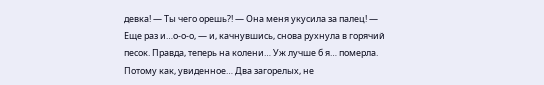девка! — Ты чего орешь?! — Она меня укусила за палец! — Еще раз и…о-о-о, — и, качнувшись, снова рухнула в горячий песок. Правда, теперь на колени… Уж лучше б я… померла. Потому как, увиденное… Два загорелых, не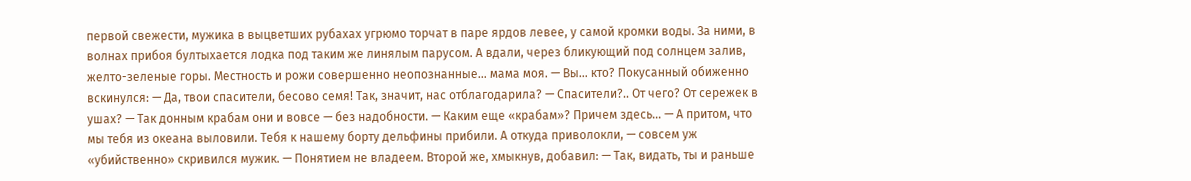первой свежести, мужика в выцветших рубахах угрюмо торчат в паре ярдов левее, у самой кромки воды. За ними, в волнах прибоя бултыхается лодка под таким же линялым парусом. А вдали, через бликующий под солнцем залив, желто-зеленые горы. Местность и рожи совершенно неопознанные… мама моя. — Вы… кто? Покусанный обиженно вскинулся: — Да, твои спасители, бесово семя! Так, значит, нас отблагодарила? — Спасители?.. От чего? От сережек в ушах? — Так донным крабам они и вовсе — без надобности. — Каким еще «крабам»? Причем здесь… — А притом, что мы тебя из океана выловили. Тебя к нашему борту дельфины прибили. А откуда приволокли, — совсем уж «убийственно» скривился мужик. — Понятием не владеем. Второй же, хмыкнув, добавил: — Так, видать, ты и раньше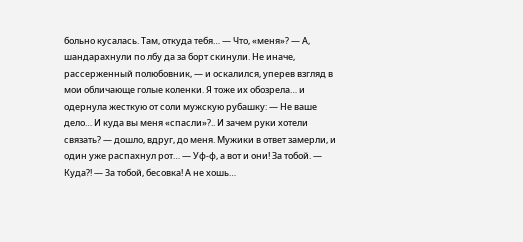больно кусалась. Там, откуда тебя… — Что, «меня»? — А, шандарахнули по лбу да за борт скинули. Не иначе, рассерженный полюбовник, — и оскалился, уперев взгляд в мои обличающе голые коленки. Я тоже их обозрела… и одернула жесткую от соли мужскую рубашку: — Не ваше дело… И куда вы меня «спасли»?.. И зачем руки хотели связать? — дошло, вдруг, до меня. Мужики в ответ замерли, и один уже распахнул рот… — Уф-ф, а вот и они! За тобой. — Куда?! — За тобой, бесовка! А не хошь…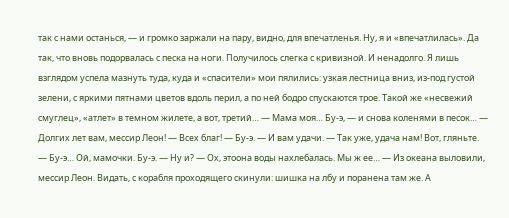так с нами останься, — и громко заржали на пару, видно, для впечатленья. Ну, я и «впечатлилась». Да так, что вновь подорвалась с песка на ноги. Получилось слегка с кривизной. И ненадолго. Я лишь взглядом успела мазнуть туда, куда и «спасители» мои пялились: узкая лестница вниз, из-под густой зелени, с яркими пятнами цветов вдоль перил, а по ней бодро спускаются трое. Такой же «несвежий смуглец», «атлет» в темном жилете, а вот, третий… — Мама моя… Бу-э, — и снова коленями в песок… — Долгих лет вам, мессир Леон! — Всех благ! — Бу-э. — И вам удачи. — Так уже, удача нам! Вот, гляньте. — Бу-э… Ой, мамочки. Бу-э. — Ну и? — Ох, этоона воды нахлебалась. Мы ж ее… — Из океана выловили, мессир Леон. Видать, с корабля проходящего скинули: шишка на лбу и поранена там же. А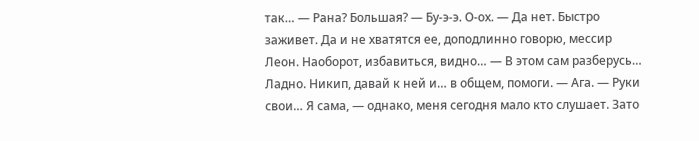так… — Рана? Большая? — Бу-э-э. О-ох. — Да нет. Быстро заживет. Да и не хватятся ее, доподлинно говорю, мессир Леон. Наоборот, избавиться, видно… — В этом сам разберусь… Ладно. Никип, давай к ней и… в общем, помоги. — Ага. — Руки свои… Я сама, — однако, меня сегодня мало кто слушает. Зато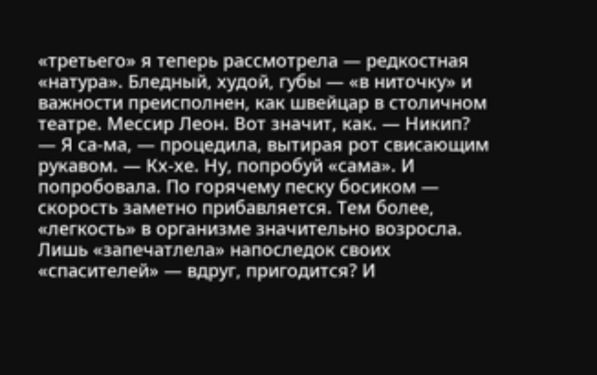«третьего» я теперь рассмотрела — редкостная «натура». Бледный, худой, губы — «в ниточку» и важности преисполнен, как швейцар в столичном театре. Мессир Леон. Вот значит, как. — Никип? — Я са-ма, — процедила, вытирая рот свисающим рукавом. — Кх-хе. Ну, попробуй «сама». И попробовала. По горячему песку босиком — скорость заметно прибавляется. Тем более, «легкость» в организме значительно возросла. Лишь «запечатлела» напоследок своих «спасителей» — вдруг, пригодится? И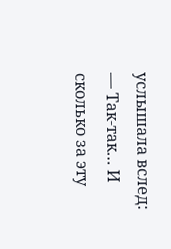услышала вслед: — Так-так… И сколько за эту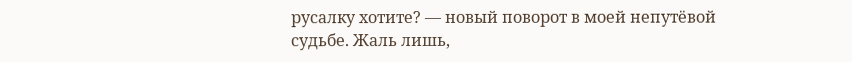русалку хотите? — новый поворот в моей непутёвой судьбе. Жаль лишь,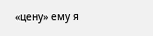«цену» ему я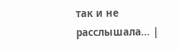так и не расслышала… |